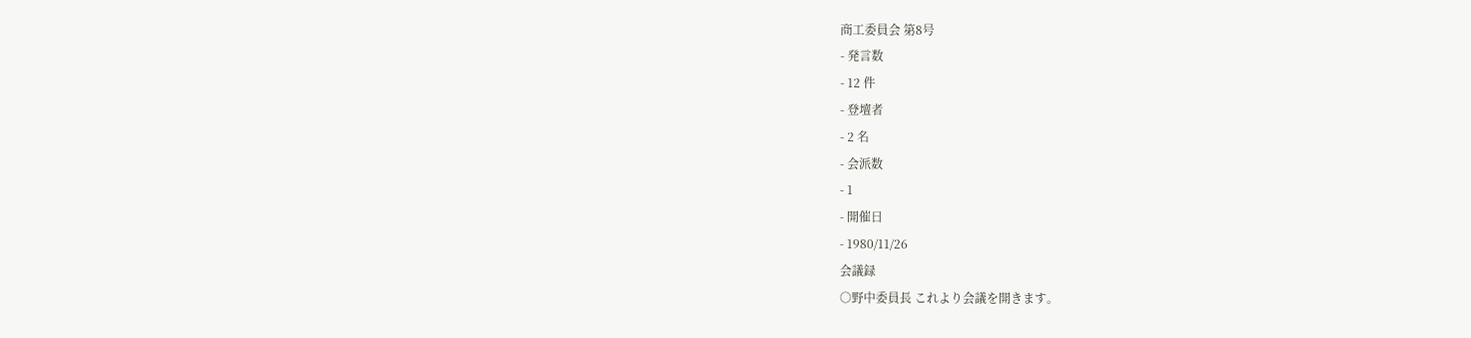商工委員会 第8号
- 発言数
- 12 件
- 登壇者
- 2 名
- 会派数
- 1
- 開催日
- 1980/11/26
会議録
○野中委員長 これより会議を開きます。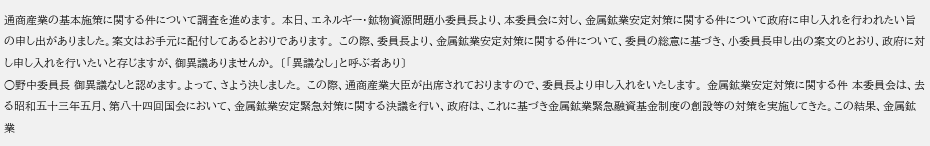通商産業の基本施策に関する件について調査を進めます。 本日、エネルギー・鉱物資源問題小委員長より、本委員会に対し、金属鉱業安定対策に関する件について政府に申し入れを行われたい旨の申し出がありました。案文はお手元に配付してあるとおりであります。 この際、委員長より、金属鉱業安定対策に関する件について、委員の総意に基づき、小委員長申し出の案文のとおり、政府に対し申し入れを行いたいと存じますが、御異議ありませんか。 〔「異議なし」と呼ぶ者あり〕
○野中委員長 御異議なしと認めます。よって、さよう決しました。 この際、通商産業大臣が出席されておりますので、委員長より申し入れをいたします。 金属鉱業安定対策に関する件 本委員会は、去る昭和五十三年五月、第八十四回国会において、金属鉱業安定緊急対策に関する決議を行い、政府は、これに基づき金属鉱業緊急融資基金制度の創設等の対策を実施してきた。この結果、金属鉱業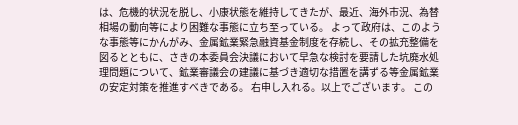は、危機的状況を脱し、小康状態を維持してきたが、最近、海外市況、為替相場の動向等により困難な事態に立ち至っている。 よって政府は、このような事態等にかんがみ、金属鉱業緊急融資基金制度を存続し、その拡充整備を図るとともに、さきの本委員会決議において早急な検討を要請した坑廃水処理問題について、鉱業審議会の建議に基づき適切な措置を講ずる等金属鉱業の安定対策を推進すべきである。 右申し入れる。以上でございます。 この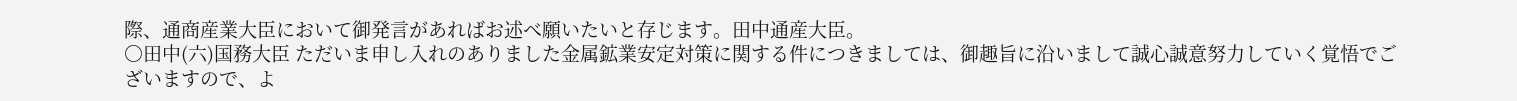際、通商産業大臣において御発言があればお述べ願いたいと存じます。田中通産大臣。
○田中(六)国務大臣 ただいま申し入れのありました金属鉱業安定対策に関する件につきましては、御趣旨に沿いまして誠心誠意努力していく覚悟でございますので、よ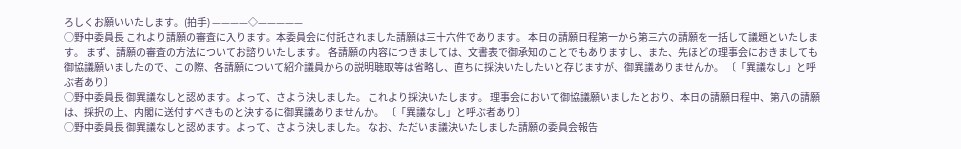ろしくお願いいたします。(拍手) ————◇—————
○野中委員長 これより請願の審査に入ります。本委員会に付託されました請願は三十六件であります。 本日の請願日程第一から第三六の請願を一括して議題といたします。 まず、請願の審査の方法についてお諮りいたします。 各請願の内容につきましては、文書表で御承知のことでもありますし、また、先ほどの理事会におきましても御協議願いましたので、この際、各請願について紹介議員からの説明聴取等は省略し、直ちに採決いたしたいと存じますが、御異議ありませんか。 〔「異議なし」と呼ぶ者あり〕
○野中委員長 御異議なしと認めます。よって、さよう決しました。 これより採決いたします。 理事会において御協議願いましたとおり、本日の請願日程中、第八の請願は、採択の上、内閣に送付すべきものと決するに御異議ありませんか。 〔「異議なし」と呼ぶ者あり〕
○野中委員長 御異議なしと認めます。よって、さよう決しました。 なお、ただいま議決いたしました請願の委員会報告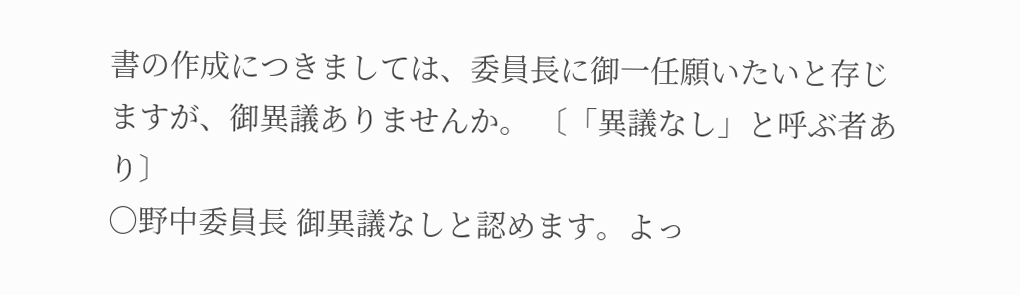書の作成につきましては、委員長に御一任願いたいと存じますが、御異議ありませんか。 〔「異議なし」と呼ぶ者あり〕
○野中委員長 御異議なしと認めます。よっ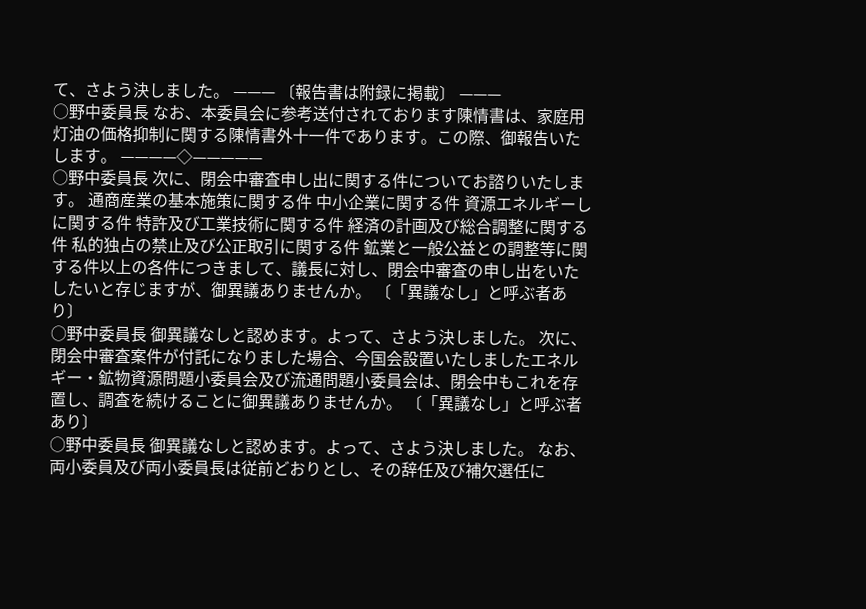て、さよう決しました。 ——— 〔報告書は附録に掲載〕 ———
○野中委員長 なお、本委員会に参考送付されております陳情書は、家庭用灯油の価格抑制に関する陳情書外十一件であります。この際、御報告いたします。 ————◇—————
○野中委員長 次に、閉会中審査申し出に関する件についてお諮りいたします。 通商産業の基本施策に関する件 中小企業に関する件 資源エネルギーしに関する件 特許及び工業技術に関する件 経済の計画及び総合調整に関する件 私的独占の禁止及び公正取引に関する件 鉱業と一般公益との調整等に関する件以上の各件につきまして、議長に対し、閉会中審査の申し出をいたしたいと存じますが、御異議ありませんか。 〔「異議なし」と呼ぶ者あり〕
○野中委員長 御異議なしと認めます。よって、さよう決しました。 次に、閉会中審査案件が付託になりました場合、今国会設置いたしましたエネルギー・鉱物資源問題小委員会及び流通問題小委員会は、閉会中もこれを存置し、調査を続けることに御異議ありませんか。 〔「異議なし」と呼ぶ者あり〕
○野中委員長 御異議なしと認めます。よって、さよう決しました。 なお、両小委員及び両小委員長は従前どおりとし、その辞任及び補欠選任に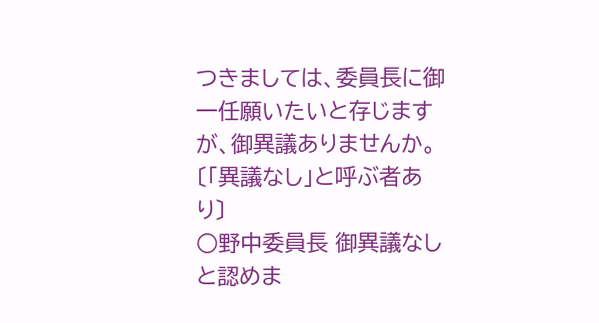つきましては、委員長に御一任願いたいと存じますが、御異議ありませんか。 〔「異議なし」と呼ぶ者あり〕
○野中委員長 御異議なしと認めま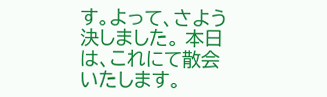す。よって、さよう決しました。 本日は、これにて散会いたします。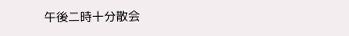午後二時十分散会